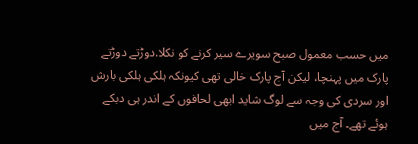میں حسب معمول صبح سویرے سیر کرنے کو نکلا.دوڑتے دوڑتے پارک میں پہنچا، لیکن آج پارک خالی تھی کیونکہ ہلکی ہلکی بارش اور سردی کی وجہ سے لوگ شاید ابھی لحافوں کے اندر ہی دبکے ہوئے تھے۔ آج میں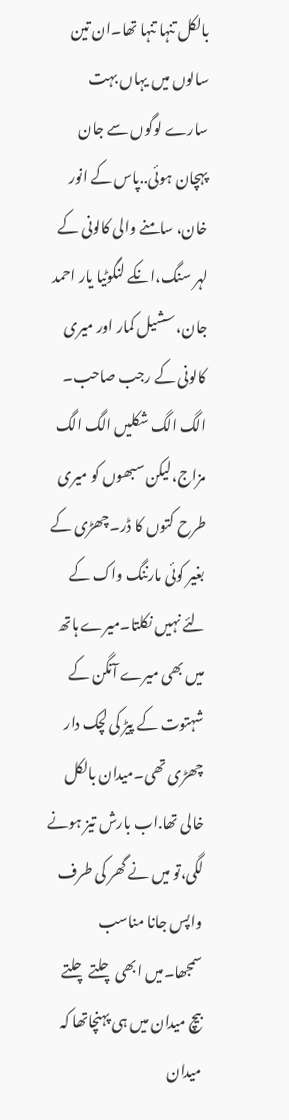بالکل تنہا تنہا تھا۔ان تین سالوں میں یہاں بہت سارے لوگوں سے جان پہچان ہوئی..پاس کے انور خان، سامنے والی کالونی کے لہر سنگ،انکے لنگوٹیا یار احمد جان،سشیل کمار اور میری کالونی کے رجب صاحب۔ الگ الگ شکلیں الگ الگ مزاج،لیکن سبھوں کو میری طرح کتوں کا ڈر۔چھڑی کے بغیر کوئی مارننگ واک کے لئے نہیں نکلتا۔میرے ہاتھ میں بھی میرے آنگن کے شہتوت کے پیڑ کی لچک دار چھڑی تھی۔میدان بالکل خالی تھا.اب بارش تیز ہونے لگی،تو میں نے گھر کی طرف واپس جانا مناسب سمجھا۔میں ابھی چلتے چلتے بیچ میدان میں ہی پہنچاتھا کہ میدان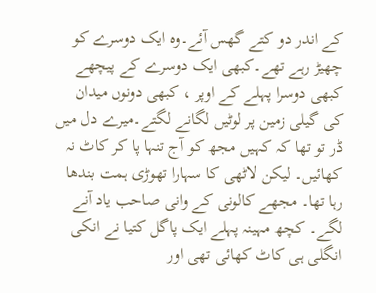کے اندر دو کتے گھس آئے۔وہ ایک دوسرے کو چھیڑ رہے تھے۔کبھی ایک دوسرے کے پیچھے کبھی دوسرا پہلے کے اوپر ، کبھی دونوں میدان کی گیلی زمین پر لوٹیں لگانے لگتے۔میرے دل میں ڈر تو تھا کہ کہیں مجھ کو آج تنہا پا کر کاٹ نہ کھائیں۔ لیکن لاٹھی کا سہارا تھوڑی ہمت بندھا رہا تھا۔ مجھے کالونی کے وانی صاحب یاد آنے لگے۔ کچھ مہینہ پہلے ایک پاگل کتیا نے انکی انگلی ہی کاٹ کھائی تھی اور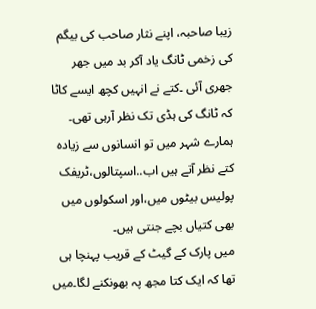زیبا صاحبہ، اپنے نثار صاحب کی بیگم کی زخمی ٹانگ یاد آکر بد میں جھر جھری آئی ۔کتے نے انہیں کچھ ایسے کاٹا کہ ٹانگ کی ہڈی تک نظر آرہی تھی۔ ہمارے شہر میں تو انسانوں سے زیادہ کتے نظر آتے ہیں اب..اسپتالوں،ٹریفک پولیس بیٹوں میں،اور اسکولوں میں بھی کتیاں بچے جنتی ہیں۔
میں پارک کے گیٹ کے قریب پہنچا ہی تھا کہ ایک کتا مجھ پہ بھونکنے لگا۔میں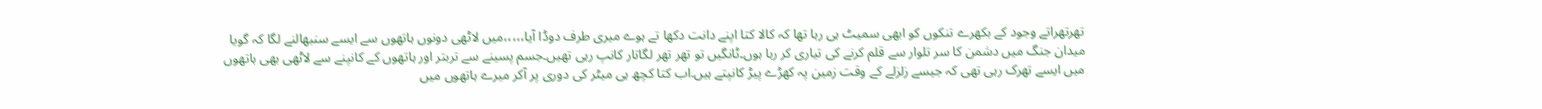تھرتھراتے وجود کے بکھرے تنکوں کو ابھی سمیٹ ہی رہا تھا کہ کالا کتا اپنے دانت دکھا تے ہوے میری طرف دوڈا آیا،،،،،میں لاٹھی دونوں ہاتھوں سے ایسے سنبھالنے لگا کہ گویا میدان جنگ میں دشمن کا سر تلوار سے قلم کرنے کی تیاری کر رہا ہوں۔ٹانگیں تو تھر تھر لگاتار کانپ رہی تھیں۔جسم پسینے سے تربتر اور ہاتھوں کے کانپنے سے لاٹھی بھی ہاتھوں میں ایسے تھرک رہی تھی کہ جیسے زلزلے کے وقت زمین پہ کھڑے پیڑ کانپتے ہیں.اب کتا کچھ ہی میٹر کی دوری پر آکر میرے ہاتھوں میں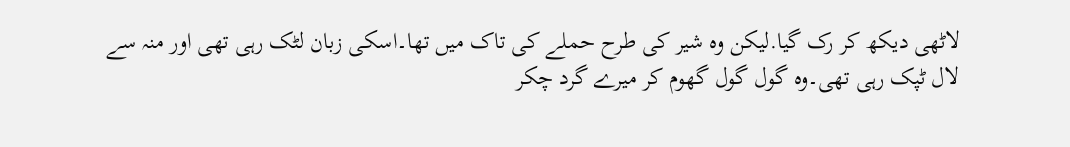لاٹھی دیکھ کر رک گیا.لیکن وہ شیر کی طرح حملے کی تاک میں تھا۔اسکی زبان لٹک رہی تھی اور منہ سے لال ٹپک رہی تھی۔وہ گول گول گھوم کر میرے گرد چکر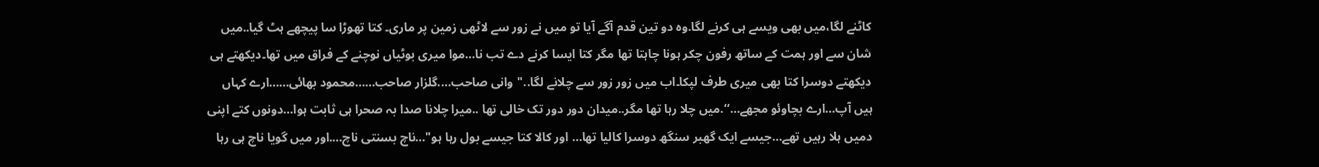کاٹنے لگا،میں بھی ویسے ہی کرنے لگا.وہ دو تین قدم آگے آیا تو میں نے زور سے لاٹھی زمین پر ماری۔ کتا تھوڑا سا پیچھے ہٹ گیا..میں شان سے اور ہمت کے ساتھ رفون چکر ہونا چاہتا تھا مگر کتا ایسا کرنے دے تب نا…موا میری بوٹیاں نوچنے کے فراق میں تھا۔دیکھتے ہی دیکھتے دوسرا کتا بھی میری طرف لپکا۔اب میں زور زور سے چلانے لگا.."وانی صاحب….گلزار صاحب……محمود بھائی……ارے کہاں ہیں آپ…ارے بچاوئو مجھے…‘‘.میں چلا رہا تھا مگر..میدان دور دور تک خالی تھا ..میرا چلانا صدا بہ صحرا ہی ثابت ہوا…دونوں کتے اپنی دمیں ہلا رہیں تھے…جیسے ایک گھبر سنگھ دوسرا کالیا تھا… اور کالا کتا جیسے بول رہا ہو"…ناچ بسنتی ناچ….اور میں گویا ناچ ہی رہا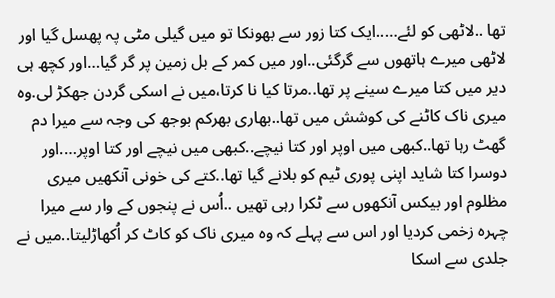تھا ..لاٹھی کو لئے…..ایک کتا زور سے بھونکا تو میں گیلی مٹی پہ پھسل گیا اور لاٹھی میرے ہاتھوں سے گرگئی..اور میں کمر کے بل زمین پر گر گیا…اور کچھ ہی دیر میں کتا میرے سینے پر تھا..مرتا کیا نا کرتا،میں نے اسکی گردن جھکڑ لی.وہ میری ناک کاٹنے کی کوشش میں تھا..بھاری بھرکم بوجھ کی وجہ سے میرا دم گھٹ رہا تھا..کبھی میں اوپر اور کتا نیچے..کبھی میں نیچے اور کتا اوپر….اور دوسرا کتا شاید اپنی پوری ٹیم کو بلانے گیا تھا..کتے کی خونی آنکھیں میری مظلوم اور بیکس آنکھوں سے ٹکرا رہی تھیں ..اُس نے پنجوں کے وار سے میرا چہرہ زخمی کردیا اور اس سے پہلے کہ وہ میری ناک کو کاٹ کر اُکھاڑلیتا..میں نے جلدی سے اسکا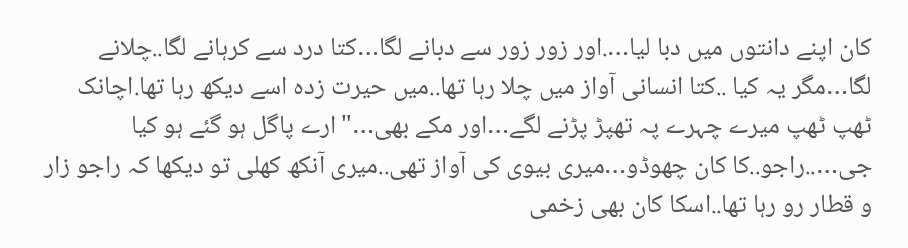کان اپنے دانتوں میں دبا لیا….اور زور زور سے دبانے لگا…کتا درد سے کرہانے لگا..چلانے لگا…مگر یہ کیا ..کتا انسانی آواز میں چلا رہا تھا..میں حیرت زدہ اسے دیکھ رہا تھا.اچانک ٹھپ ٹھپ میرے چہرے پہ تھپڑ پڑنے لگے…اور مکے بھی…"ارے پاگل ہو گئے ہو کیا جی…..راجو..کا کان چھوڈو…میری بیوی کی آواز تھی..میری آنکھ کھلی تو دیکھا کہ راجو زار و قطار رو رہا تھا..اسکا کان بھی زخمی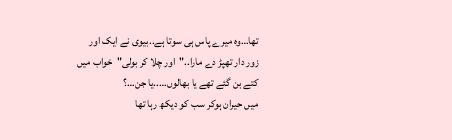تھا…وہ میرے پاس ہی سوتا ہے..بیوی نے ایک اور زور دار تھپڑ دے مارا.."اور چلا کر بولی"خواب میں کتے بن گئے تھے یا بھالوں…..یا جن…؟
میں حیران ہوکر سب کو دیکھ رہا تھا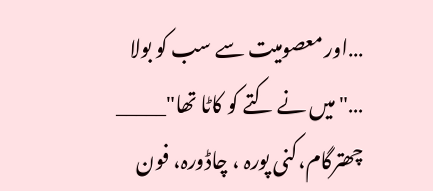…اور معصومیت سے سب کو بولا …"میں نے کتے کو کاٹا تھا"_____
چھترگام،کنی پورہ ، چاڈورہ، فون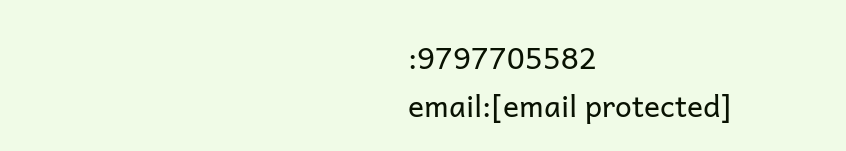:9797705582
email:[email protected]